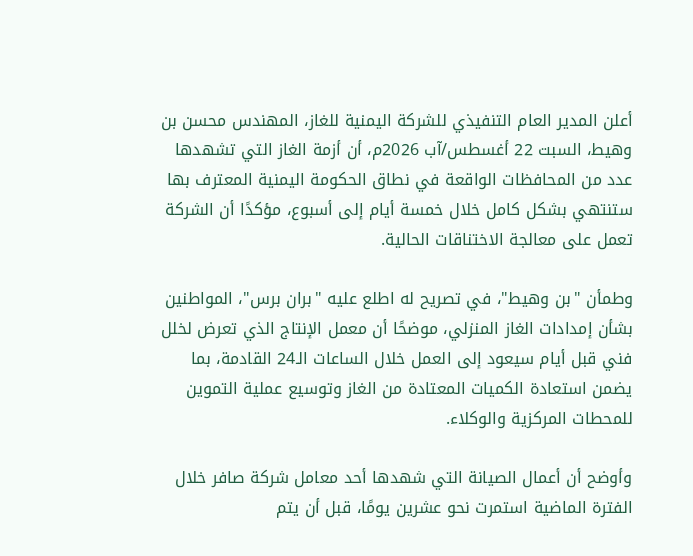أعلن المدير العام التنفيذي للشركة اليمنية للغاز، المهندس محسن بن وهيط، السبت 22 أغسطس/آب 2026م، أن أزمة الغاز التي تشهدها عدد من المحافظات الواقعة في نطاق الحكومة اليمنية المعترف بها ستنتهي بشكل كامل خلال خمسة أيام إلى أسبوع، مؤكدًا أن الشركة تعمل على معالجة الاختناقات الحالية.

وطمأن "بن وهيط"، في تصريح له اطلع عليه "بران برس"، المواطنين بشأن إمدادات الغاز المنزلي، موضحًا أن معمل الإنتاج الذي تعرض لخلل فني قبل أيام سيعود إلى العمل خلال الساعات الـ24 القادمة، بما يضمن استعادة الكميات المعتادة من الغاز وتوسيع عملية التموين للمحطات المركزية والوكلاء.

وأوضح أن أعمال الصيانة التي شهدها أحد معامل شركة صافر خلال الفترة الماضية استمرت نحو عشرين يومًا، قبل أن يتم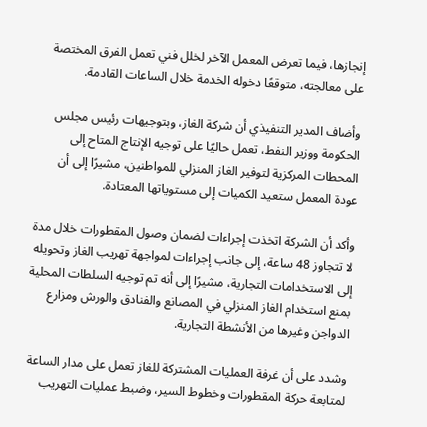إنجازها، فيما تعرض المعمل الآخر لخلل فني تعمل الفرق المختصة على معالجته، متوقعًا دخوله الخدمة خلال الساعات القادمة.

وأضاف المدير التنفيذي أن شركة الغاز، وبتوجيهات رئيس مجلس الحكومة ووزير النفط، تعمل حاليًا على توجيه الإنتاج المتاح إلى المحطات المركزية لتوفير الغاز المنزلي للمواطنين، مشيرًا إلى أن عودة المعمل ستعيد الكميات إلى مستوياتها المعتادة.

وأكد أن الشركة اتخذت إجراءات لضمان وصول المقطورات خلال مدة لا تتجاوز 48 ساعة، إلى جانب إجراءات لمواجهة تهريب الغاز وتحويله إلى الاستخدامات التجارية، مشيرًا إلى أنه تم توجيه السلطات المحلية بمنع استخدام الغاز المنزلي في المصانع والفنادق والورش ومزارع الدواجن وغيرها من الأنشطة التجارية.

وشدد على أن غرفة العمليات المشتركة للغاز تعمل على مدار الساعة لمتابعة حركة المقطورات وخطوط السير، وضبط عمليات التهريب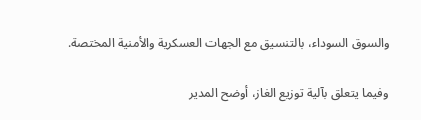والسوق السوداء، بالتنسيق مع الجهات العسكرية والأمنية المختصة.

وفيما يتعلق بآلية توزيع الغاز، أوضح المدير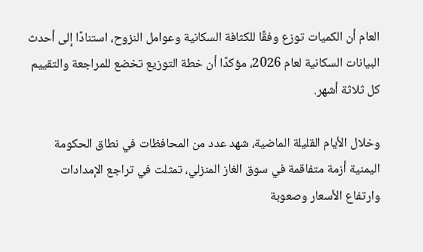العام أن الكميات توزع وفقًا للكثافة السكانية وعوامل النزوح، استنادًا إلى أحدث البيانات السكانية لعام 2026، مؤكدًا أن خطة التوزيع تخضع للمراجعة والتقييم كل ثلاثة أشهر.

وخلال الأيام القليلة الماضية، شهد عدد من المحافظات في نطاق الحكومة اليمنية أزمة متفاقمة في سوق الغاز المنزلي، تمثلت في تراجع الإمدادات وارتفاع الأسعار وصعوبة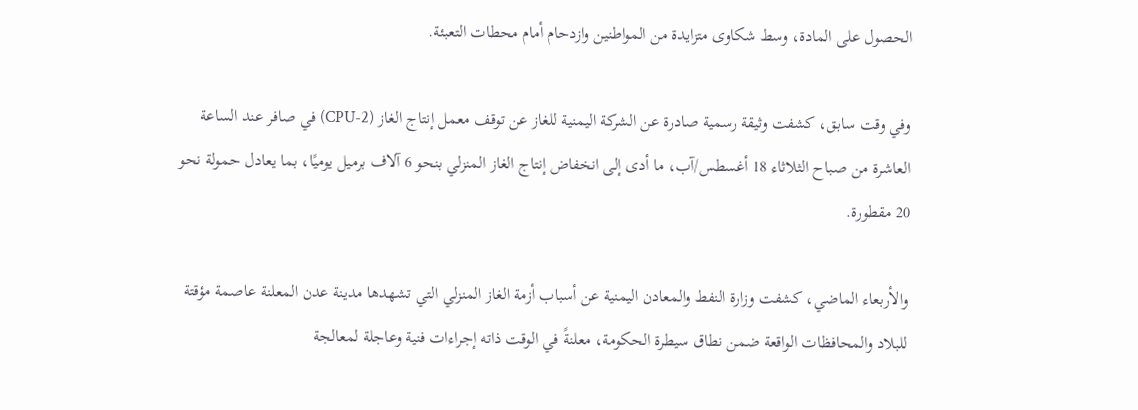الحصول على المادة، وسط شكاوى متزايدة من المواطنين وازدحام أمام محطات التعبئة.

وفي وقت سابق، كشفت وثيقة رسمية صادرة عن الشركة اليمنية للغاز عن توقف معمل إنتاج الغاز (CPU-2) في صافر عند الساعة العاشرة من صباح الثلاثاء 18 أغسطس/آب، ما أدى إلى انخفاض إنتاج الغاز المنزلي بنحو 6 آلاف برميل يوميًا، بما يعادل حمولة نحو 20 مقطورة.

والأربعاء الماضي، كشفت وزارة النفط والمعادن اليمنية عن أسباب أزمة الغاز المنزلي التي تشهدها مدينة عدن المعلنة عاصمة مؤقتة للبلاد والمحافظات الواقعة ضمن نطاق سيطرة الحكومة، معلنةً في الوقت ذاته إجراءات فنية وعاجلة لمعالجة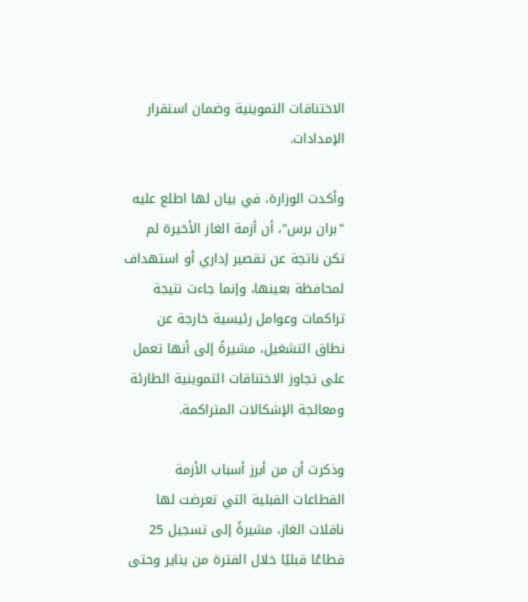الاختناقات التموينية وضمان استقرار الإمدادات.

وأكدت الوزارة، في بيان لها اطلع عليه "بران برس"، أن أزمة الغاز الأخيرة لم تكن ناتجة عن تقصير إداري أو استهداف لمحافظة بعينها، وإنما جاءت نتيجة تراكمات وعوامل رئيسية خارجة عن نطاق التشغيل، مشيرةً إلى أنها تعمل على تجاوز الاختناقات التموينية الطارئة ومعالجة الإشكالات المتراكمة.

وذكرت أن من أبرز أسباب الأزمة القطاعات القبلية التي تعرضت لها ناقلات الغاز، مشيرةً إلى تسجيل 25 قطاعًا قبليًا خلال الفترة من يناير وحتى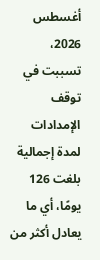أغسطس 2026، تسببت في توقف الإمدادات لمدة إجمالية بلغت 126 يومًا، أي ما يعادل أكثر من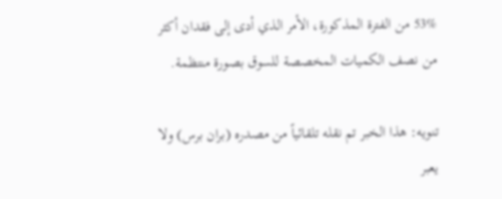53% من الفترة المذكورة، الأمر الذي أدى إلى فقدان أكثر من نصف الكميات المخصصة للسوق بصورة منتظمة.

تنويه: هذا الخبر تم نقله تلقائياً من مصدره (بران برس) ولا يعبر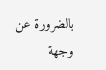بالضرورة عن وجهة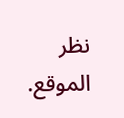نظر الموقع.